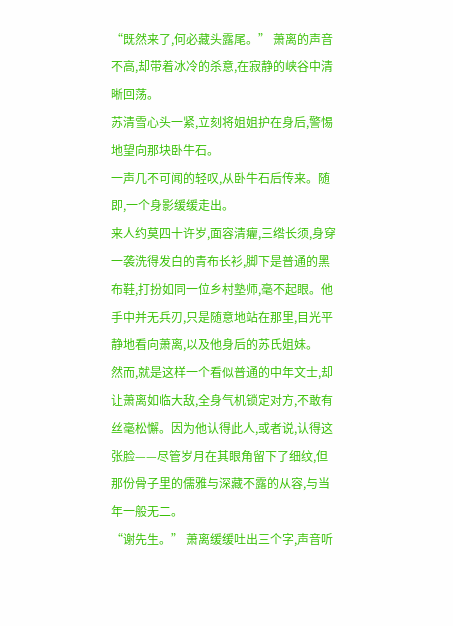“既然来了,何必藏头露尾。” 萧离的声音不高,却带着冰冷的杀意,在寂静的峡谷中清晰回荡。
苏清雪心头一紧,立刻将姐姐护在身后,警惕地望向那块卧牛石。
一声几不可闻的轻叹,从卧牛石后传来。随即,一个身影缓缓走出。
来人约莫四十许岁,面容清癯,三绺长须,身穿一袭洗得发白的青布长衫,脚下是普通的黑布鞋,打扮如同一位乡村塾师,毫不起眼。他手中并无兵刃,只是随意地站在那里,目光平静地看向萧离,以及他身后的苏氏姐妹。
然而,就是这样一个看似普通的中年文士,却让萧离如临大敌,全身气机锁定对方,不敢有丝毫松懈。因为他认得此人,或者说,认得这张脸——尽管岁月在其眼角留下了细纹,但那份骨子里的儒雅与深藏不露的从容,与当年一般无二。
“谢先生。” 萧离缓缓吐出三个字,声音听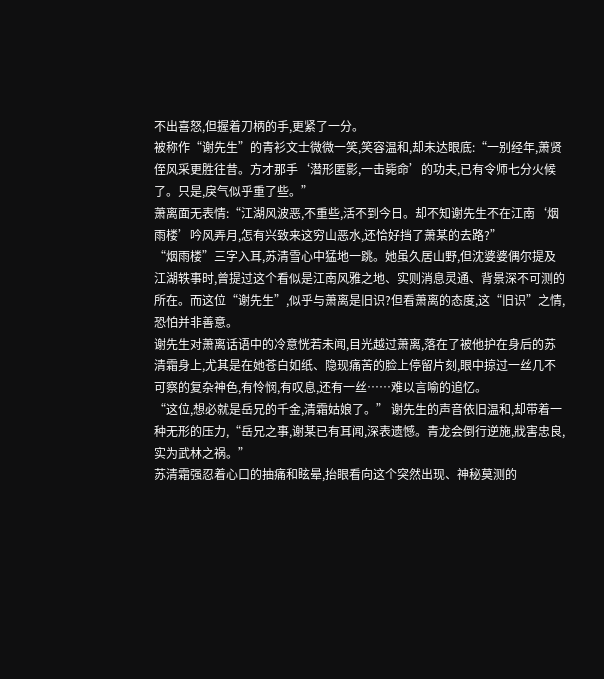不出喜怒,但握着刀柄的手,更紧了一分。
被称作“谢先生”的青衫文士微微一笑,笑容温和,却未达眼底:“一别经年,萧贤侄风采更胜往昔。方才那手‘潜形匿影,一击毙命’的功夫,已有令师七分火候了。只是,戾气似乎重了些。”
萧离面无表情:“江湖风波恶,不重些,活不到今日。却不知谢先生不在江南‘烟雨楼’吟风弄月,怎有兴致来这穷山恶水,还恰好挡了萧某的去路?”
“烟雨楼”三字入耳,苏清雪心中猛地一跳。她虽久居山野,但沈婆婆偶尔提及江湖轶事时,曾提过这个看似是江南风雅之地、实则消息灵通、背景深不可测的所在。而这位“谢先生”,似乎与萧离是旧识?但看萧离的态度,这“旧识”之情,恐怕并非善意。
谢先生对萧离话语中的冷意恍若未闻,目光越过萧离,落在了被他护在身后的苏清霜身上,尤其是在她苍白如纸、隐现痛苦的脸上停留片刻,眼中掠过一丝几不可察的复杂神色,有怜悯,有叹息,还有一丝……难以言喻的追忆。
“这位,想必就是岳兄的千金,清霜姑娘了。” 谢先生的声音依旧温和,却带着一种无形的压力,“岳兄之事,谢某已有耳闻,深表遗憾。青龙会倒行逆施,戕害忠良,实为武林之祸。”
苏清霜强忍着心口的抽痛和眩晕,抬眼看向这个突然出现、神秘莫测的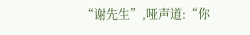“谢先生”,哑声道:“你